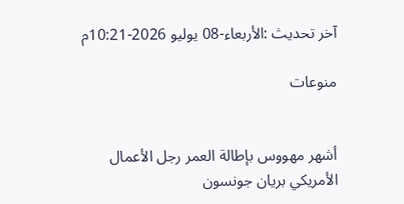آخر تحديث :الأربعاء-08 يوليو 2026-10:21م

منوعات


أشهر مهووس بإطالة العمر رجل الأعمال الأمريكي بريان جونسون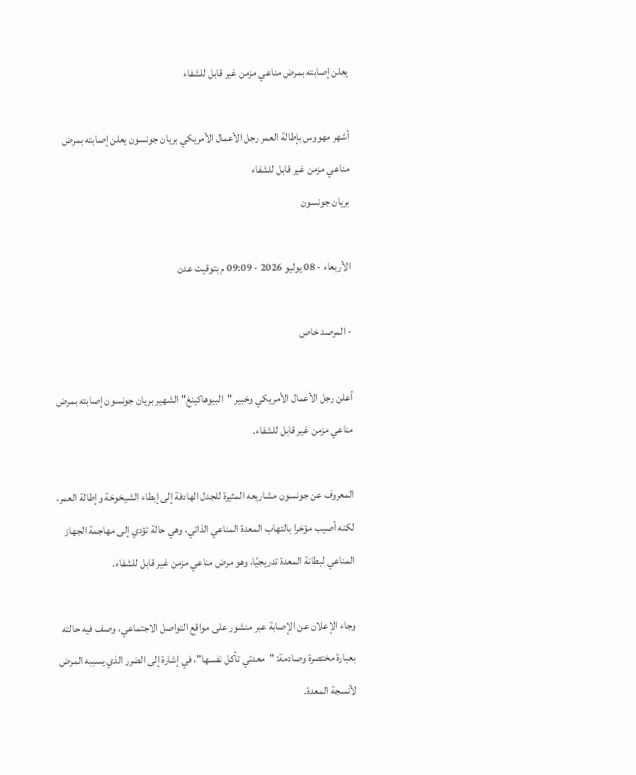يعلن إصابته بمرض مناعي مزمن غير قابل للشفاء

أشهر مهووس بإطالة العمر رجل الأعمال الأمريكي بريان جونسون يعلن إصابته بمرض مناعي مزمن غير قابل للشفاء
بريان جونسون

الأربعاء - 08 يوليو 2026 - 09:09 م بتوقيت عدن

- المرصد خاص

أعلن رجل الأعمال الأمريكي وخبير "البيوهاكينغ" الشهير بريان جونسون إصابته بمرض مناعي مزمن غير قابل للشفاء.

المعروف عن جونسون مشاريعه المثيرة للجدل الهادفة إلى إبطاء الشيخوخة وإطالة العمر، لكنه أصيب مؤخرا بالتهاب المعدة المناعي الذاتي، وهي حالة تؤدي إلى مهاجمة الجهاز المناعي لبطانة المعدة تدريجيًا، وهو مرض مناعي مزمن غير قابل للشفاء.

وجاء الإعلان عن الإصابة عبر منشور على مواقع التواصل الاجتماعي، وصف فيه حالته بعبارة مختصرة وصادمة: "معدتي تأكل نفسها"، في إشارة إلى الضرر الذي يسببه المرض لأنسجة المعدة.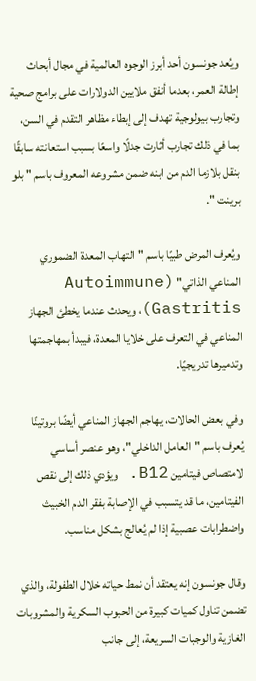ويُعد جونسون أحد أبرز الوجوه العالمية في مجال أبحاث إطالة العمر، بعدما أنفق ملايين الدولارات على برامج صحية وتجارب بيولوجية تهدف إلى إبطاء مظاهر التقدم في السن، بما في ذلك تجارب أثارت جدلًا واسعًا بسبب استعانته سابقًا بنقل بلازما الدم من ابنه ضمن مشروعه المعروف باسم " بلو برينت ".

ويُعرف المرض طبيًا باسم "التهاب المعدة الضموري المناعي الذاتي" (Autoimmune Gastritis)، ويحدث عندما يخطئ الجهاز المناعي في التعرف على خلايا المعدة، فيبدأ بمهاجمتها وتدميرها تدريجيًا.

وفي بعض الحالات، يهاجم الجهاز المناعي أيضًا بروتينًا يُعرف باسم "العامل الداخلي"، وهو عنصر أساسي لامتصاص فيتامين B12. ويؤدي ذلك إلى نقص الفيتامين، ما قد يتسبب في الإصابة بفقر الدم الخبيث واضطرابات عصبية إذا لم يُعالج بشكل مناسب.

وقال جونسون إنه يعتقد أن نمط حياته خلال الطفولة، والذي تضمن تناول كميات كبيرة من الحبوب السكرية والمشروبات الغازية والوجبات السريعة، إلى جانب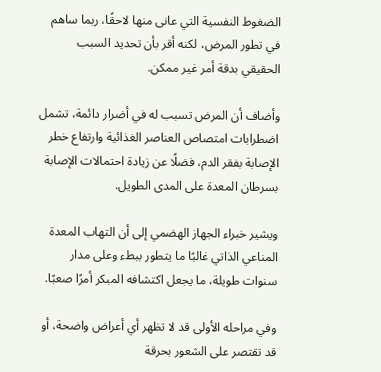الضغوط النفسية التي عانى منها لاحقًا، ربما ساهم في تطور المرض، لكنه أقر بأن تحديد السبب الحقيقي بدقة أمر غير ممكن.

وأضاف أن المرض تسبب له في أضرار دائمة، تشمل اضطرابات امتصاص العناصر الغذائية وارتفاع خطر الإصابة بفقر الدم، فضلًا عن زيادة احتمالات الإصابة بسرطان المعدة على المدى الطويل.

ويشير خبراء الجهاز الهضمي إلى أن التهاب المعدة المناعي الذاتي غالبًا ما يتطور ببطء وعلى مدار سنوات طويلة، ما يجعل اكتشافه المبكر أمرًا صعبًا.

وفي مراحله الأولى قد لا تظهر أي أعراض واضحة، أو قد تقتصر على الشعور بحرقة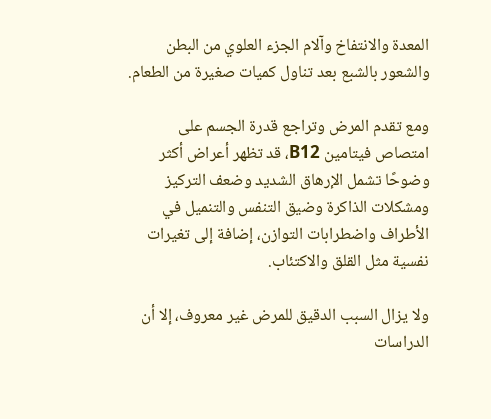المعدة والانتفاخ وآلام الجزء العلوي من البطن والشعور بالشبع بعد تناول كميات صغيرة من الطعام.

ومع تقدم المرض وتراجع قدرة الجسم على امتصاص فيتامين B12، قد تظهر أعراض أكثر وضوحًا تشمل الإرهاق الشديد وضعف التركيز ومشكلات الذاكرة وضيق التنفس والتنميل في الأطراف واضطرابات التوازن، إضافة إلى تغيرات نفسية مثل القلق والاكتئاب.

ولا يزال السبب الدقيق للمرض غير معروف، إلا أن الدراسات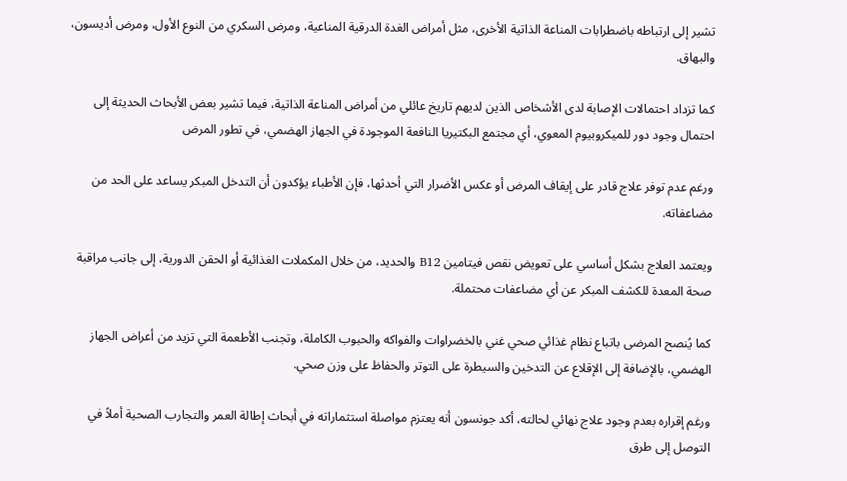تشير إلى ارتباطه باضطرابات المناعة الذاتية الأخرى، مثل أمراض الغدة الدرقية المناعية، ومرض السكري من النوع الأول، ومرض أديسون، والبهاق.

كما تزداد احتمالات الإصابة لدى الأشخاص الذين لديهم تاريخ عائلي من أمراض المناعة الذاتية، فيما تشير بعض الأبحاث الحديثة إلى احتمال وجود دور للميكروبيوم المعوي، أي مجتمع البكتيريا النافعة الموجودة في الجهاز الهضمي، في تطور المرض

ورغم عدم توفر علاج قادر على إيقاف المرض أو عكس الأضرار التي أحدثها، فإن الأطباء يؤكدون أن التدخل المبكر يساعد على الحد من مضاعفاته.

ويعتمد العلاج بشكل أساسي على تعويض نقص فيتامين B12 والحديد، من خلال المكملات الغذائية أو الحقن الدورية، إلى جانب مراقبة صحة المعدة للكشف المبكر عن أي مضاعفات محتملة.

كما يُنصح المرضى باتباع نظام غذائي صحي غني بالخضراوات والفواكه والحبوب الكاملة، وتجنب الأطعمة التي تزيد من أعراض الجهاز الهضمي، بالإضافة إلى الإقلاع عن التدخين والسيطرة على التوتر والحفاظ على وزن صحي.

ورغم إقراره بعدم وجود علاج نهائي لحالته، أكد جونسون أنه يعتزم مواصلة استثماراته في أبحاث إطالة العمر والتجارب الصحية أملاً في التوصل إلى طرق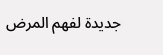جديدة لفهم المرض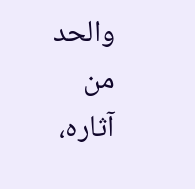والحد من آثاره،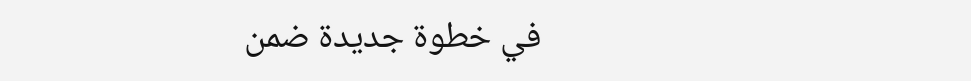في خطوة جديدة ضمن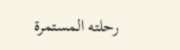رحلته المستمرة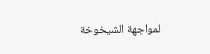لمواجهة الشيخوخة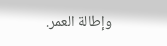وإطالة العمر.